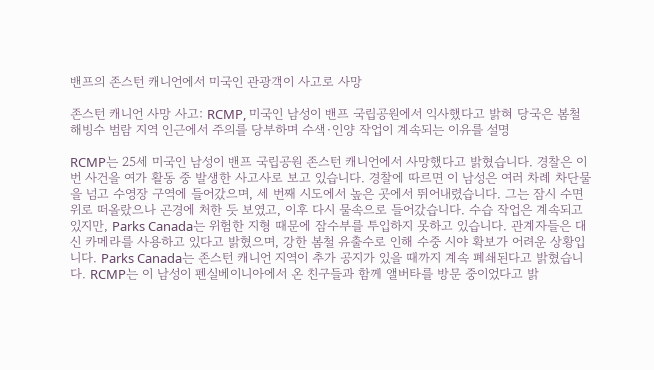밴프의 존스턴 캐니언에서 미국인 관광객이 사고로 사망

존스턴 캐니언 사망 사고: RCMP, 미국인 남성이 밴프 국립공원에서 익사했다고 밝혀 당국은 봄철 해빙수 범람 지역 인근에서 주의를 당부하며 수색·인양 작업이 계속되는 이유를 설명

RCMP는 25세 미국인 남성이 밴프 국립공원 존스턴 캐니언에서 사망했다고 밝혔습니다. 경찰은 이번 사건을 여가 활동 중 발생한 사고사로 보고 있습니다. 경찰에 따르면 이 남성은 여러 차례 차단물을 넘고 수영장 구역에 들어갔으며, 세 번째 시도에서 높은 곳에서 뛰어내렸습니다. 그는 잠시 수면 위로 떠올랐으나 곤경에 처한 듯 보였고, 이후 다시 물속으로 들어갔습니다. 수습 작업은 계속되고 있지만, Parks Canada는 위험한 지형 때문에 잠수부를 투입하지 못하고 있습니다. 관계자들은 대신 카메라를 사용하고 있다고 밝혔으며, 강한 봄철 유출수로 인해 수중 시야 확보가 어려운 상황입니다. Parks Canada는 존스턴 캐니언 지역이 추가 공지가 있을 때까지 계속 폐쇄된다고 밝혔습니다. RCMP는 이 남성이 펜실베이니아에서 온 친구들과 함께 앨버타를 방문 중이었다고 밝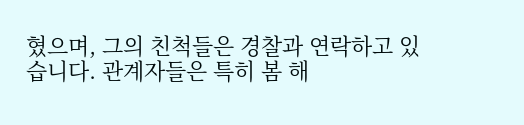혔으며, 그의 친척들은 경찰과 연락하고 있습니다. 관계자들은 특히 봄 해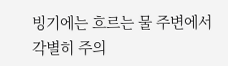빙기에는 흐르는 물 주변에서 각별히 주의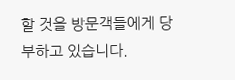할 것을 방문객들에게 당부하고 있습니다.